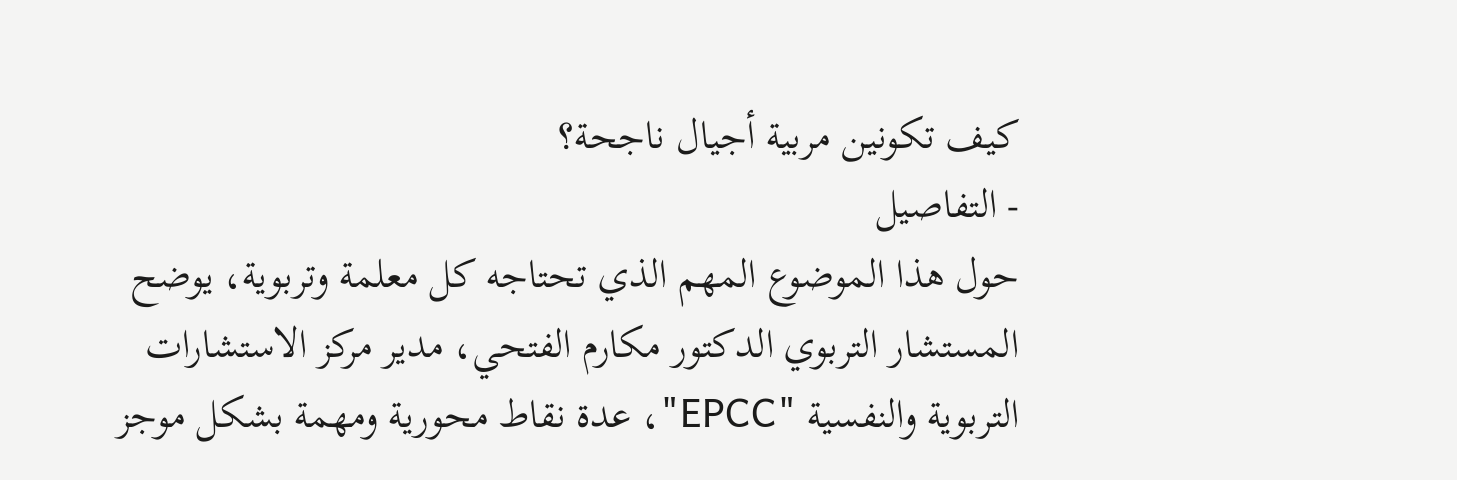كيف تكونين مربية أجيال ناجحة؟
- التفاصيل
حول هذا الموضوع المهم الذي تحتاجه كل معلمة وتربوية، يوضح المستشار التربوي الدكتور مكارم الفتحي، مدير مركز الاستشارات التربوية والنفسية "EPCC"، عدة نقاط محورية ومهمة بشكل موجز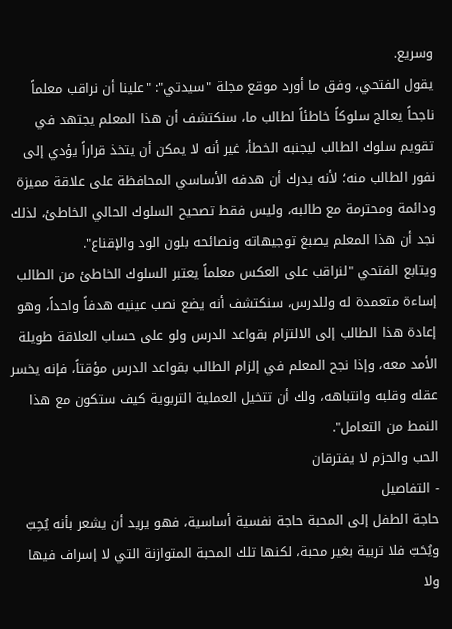وسريع.
يقول الفتحي، وفق ما أورد موقع مجلة "سيدتي": "علينا أن نراقب معلماً ناجحاً يعالج سلوكاً خاطئاً لطالب ما، سنكتشف أن هذا المعلم يجتهد في تقويم سلوك الطالب ليجنبه الخطأ، غير أنه لا يمكن أن يتخذ قراراً يؤدي إلى نفور الطالب منه؛ لأنه يدرك أن هدفه الأساسي المحافظة على علاقة مميزة ودائمة ومحترمة مع طالبه، وليس فقط تصحيح السلوك الحالي الخاطئ، لذلك نجد أن هذا المعلم يصبغ توجيهاته ونصائحه بلون الود والإقناع".
ويتابع الفتحي "لنراقب على العكس معلماً يعتبر السلوك الخاطئ من الطالب إساءة متعمدة له وللدرس، سنكتشف أنه يضع نصب عينيه هدفاً واحداً، وهو إعادة هذا الطالب إلى الالتزام بقواعد الدرس ولو على حساب العلاقة طويلة الأمد معه، وإذا نجح المعلم في إلزام الطالب بقواعد الدرس مؤقتاً، فإنه يخسر عقله وقلبه وانتباهه، ولك أن تتخيل العملية التربوية كيف ستكون مع هذا النمط من التعامل".
الحب والحزم لا يفترقان
- التفاصيل
حاجة الطفل إلى المحبة حاجة نفسية أساسية، فهو يريد أن يشعر بأنه يُحِبّ ويُحَبّ فلا تربية بغير محبة، لكنها تلك المحبة المتوازنة التي لا إسراف فيها ولا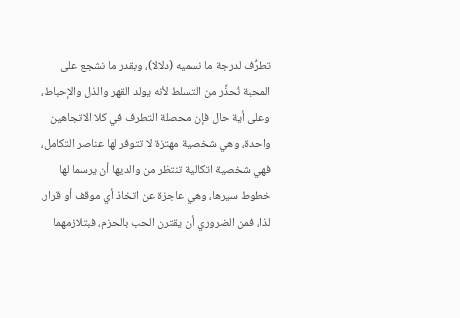تطرُّف لدرجة ما نسميه (دلالا)، وبقدر ما نشجع على المحبة نُحذِّر من التسلط لأنه يولد القهر والذل والإحباط، وعلى أية حال فإن محصلة التطرف في كلا الاتجاهين واحدة، وهي شخصية مهتزة لا تتوفر لها عناصر التكامل، فهي شخصية اتكالية تنتظر من والديها أن يرسما لها خطوط سيرها، وهي عاجزة عن اتخاذ أي موقف أو قرار.
لذا، فمن الضروري أن يقترن الحب بالحزم، فبتلازمهما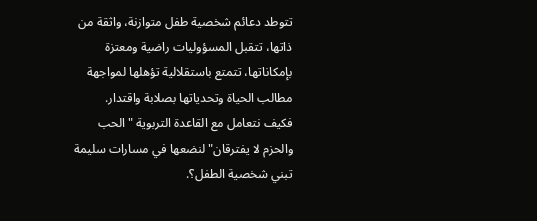تتوطد دعائم شخصية طفل متوازنة، واثقة من ذاتها، تتقبل المسؤوليات راضية ومعتزة بإمكاناتها، تتمتع باستقلالية تؤهلها لمواجهة مطالب الحياة وتحدياتها بصلابة واقتدار.
فكيف نتعامل مع القاعدة التربوية "الحب والحزم لا يفترقان" لنضعها في مسارات سليمة تبني شخصية الطفل؟.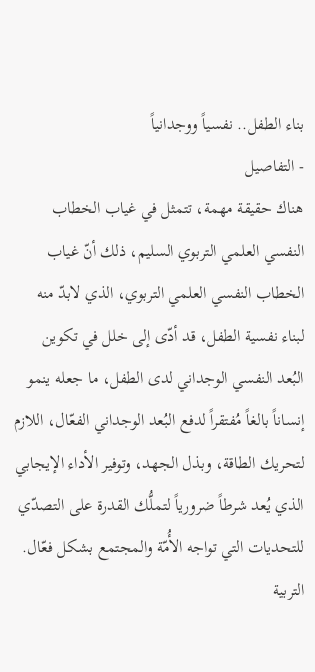بناء الطفل.. نفسياً ووجدانياً
- التفاصيل
هناك حقيقة مهمة، تتمثل في غياب الخطاب النفسي العلمي التربوي السليم، ذلك أنّ غياب الخطاب النفسي العلمي التربوي، الذي لابدّ منه لبناء نفسية الطفل، قد أدّى إلى خلل في تكوين البُعد النفسي الوجداني لدى الطفل، ما جعله ينمو إنساناً بالغاً مُفتقراً لدفع البُعد الوجداني الفعّال، اللازم لتحريك الطاقة، وبذل الجهد، وتوفير الأداء الإيجابي الذي يُعد شرطاً ضرورياً لتملُّك القدرة على التصدّي للتحديات التي تواجه الأُمّة والمجتمع بشكل فعّال.
التربية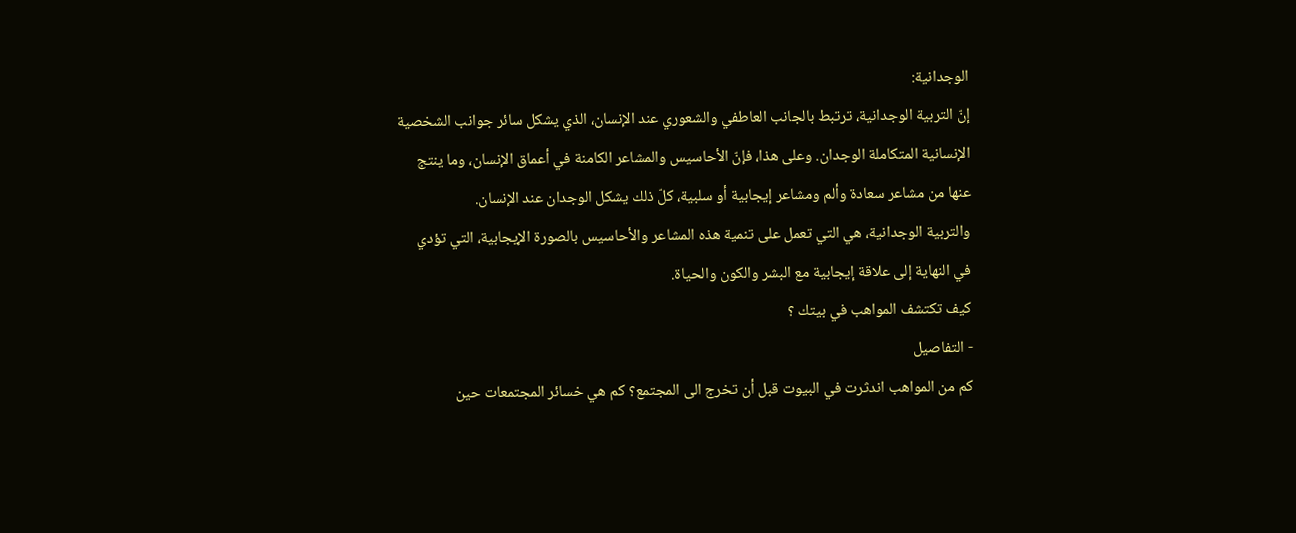الوجدانية:
إنّ التربية الوجدانية، ترتبط بالجانب العاطفي والشعوري عند الإنسان، الذي يشكل سائر جوانب الشخصية الإنسانية المتكاملة الوجدان. وعلى هذا، فإنّ الأحاسيس والمشاعر الكامنة في أعماق الإنسان، وما ينتج عنها من مشاعر سعادة وألم ومشاعر إيجابية أو سلبية، كلّ ذلك يشكل الوجدان عند الإنسان.
والتربية الوجدانية، هي التي تعمل على تنمية هذه المشاعر والأحاسيس بالصورة الإيجابية، التي تؤدي في النهاية إلى علاقة إيجابية مع البشر والكون والحياة.
كيف تكتشف المواهب في بيتك ؟
- التفاصيل
كم من المواهب اندثرت في البيوت قبل أن تخرج الى المجتمع؟ كم هي خسائر المجتمعات حين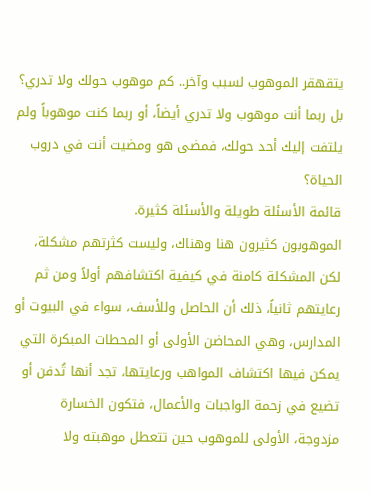يتقهقر الموهوب لسبب وآخر.. كم موهوب حولك ولا تدري؟ بل ربما أنت موهوب ولا تدري أيضاً، أو ربما كنت موهوباً ولم يلتفت إليك أحد حولك، فمضى هو ومضيت أنت في دروب الحياة؟
قائمة الأسئلة طويلة والأسئلة كثيرة.
الموهوبون كثيرون هنا وهناك، وليست كثرتهم مشكلة، لكن المشكلة كامنة في كيفية اكتشافهم أولاً ومن ثم رعايتهم ثانياً، ذلك أن الحاصل وللأسف، سواء في البيوت أو المدارس، وهي المحاضن الأولى أو المحطات المبكرة التي يمكن فيها اكتشاف المواهب ورعايتها، تجد أنها تُدفن أو تضيع في زحمة الواجبات والأعمال، فتكون الخسارة مزدوجة، الأولى للموهوب حين تتعطل موهبته ولا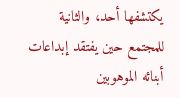يكتشفها أحد، والثانية للمجتمع حين يفتقد إبداعات أبنائه الموهوبين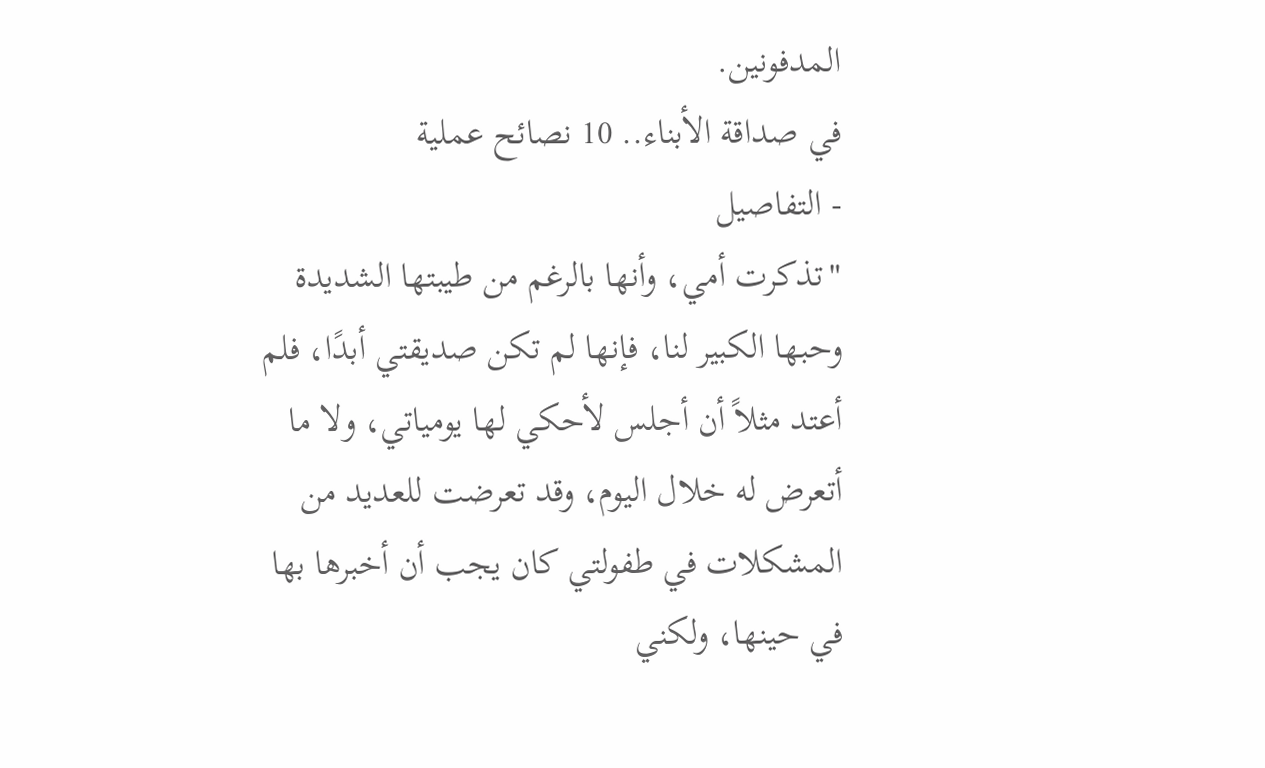المدفونين.
في صداقة الأبناء.. 10 نصائح عملية
- التفاصيل
"تذكرت أمي، وأنها بالرغم من طيبتها الشديدة وحبها الكبير لنا، فإنها لم تكن صديقتي أبدًا، فلم أعتد مثلاً أن أجلس لأحكي لها يومياتي، ولا ما أتعرض له خلال اليوم، وقد تعرضت للعديد من المشكلات في طفولتي كان يجب أن أخبرها بها في حينها، ولكني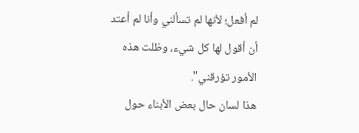لم أفعل؛ لأنها لم تسألني وأنا لم أعتد أن أقول لها كل شيء، وظلت هذه الأمور تؤرقني".
هذا لسان حال بعض الأبناء حول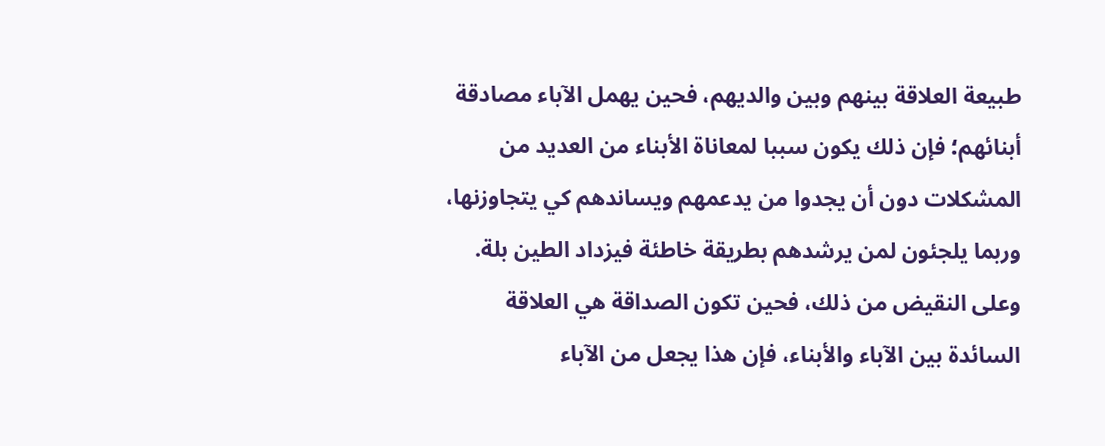طبيعة العلاقة بينهم وبين والديهم، فحين يهمل الآباء مصادقة أبنائهم؛ فإن ذلك يكون سببا لمعاناة الأبناء من العديد من المشكلات دون أن يجدوا من يدعمهم ويساندهم كي يتجاوزنها، وربما يلجئون لمن يرشدهم بطريقة خاطئة فيزداد الطين بلة.
وعلى النقيض من ذلك، فحين تكون الصداقة هي العلاقة السائدة بين الآباء والأبناء، فإن هذا يجعل من الآباء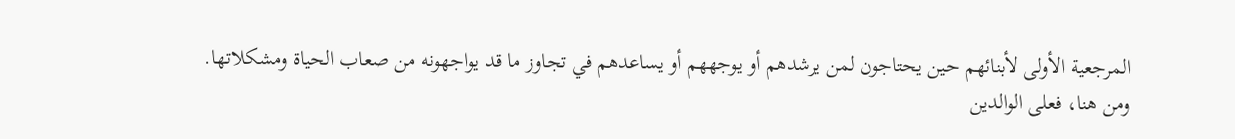المرجعية الأولى لأبنائهم حين يحتاجون لمن يرشدهم أو يوجههم أو يساعدهم في تجاوز ما قد يواجهونه من صعاب الحياة ومشكلاتها.
ومن هنا، فعلى الوالدين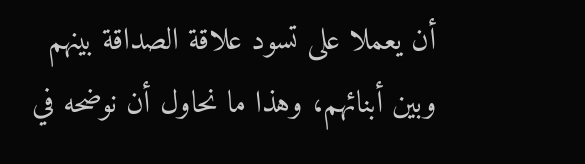أن يعملا على تسود علاقة الصداقة بينهم وبين أبنائهم، وهذا ما نحاول أن نوضحه في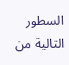السطور التالية من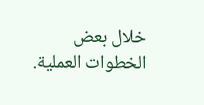خلال بعض الخطوات العملية.